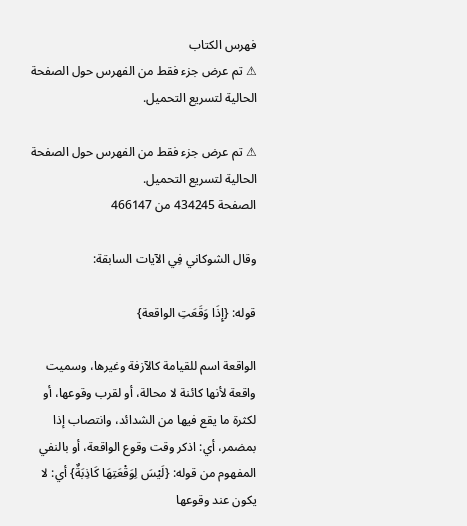فهرس الكتاب
⚠ تم عرض جزء فقط من الفهرس حول الصفحة الحالية لتسريع التحميل.

⚠ تم عرض جزء فقط من الفهرس حول الصفحة الحالية لتسريع التحميل.
الصفحة 434245 من 466147

وقال الشوكاني فِي الآيات السابقة:

قوله: {إِذَا وَقَعَتِ الواقعة}

الواقعة اسم للقيامة كالآزفة وغيرها، وسميت واقعة لأنها كائنة لا محالة، أو لقرب وقوعها، أو لكثرة ما يقع فيها من الشدائد، وانتصاب إذا بمضمر، أي: اذكر وقت وقوع الواقعة، أو بالنفي المفهوم من قوله: {لَيْسَ لِوَقْعَتِهَا كَاذِبَةٌ} أي: لا يكون عند وقوعها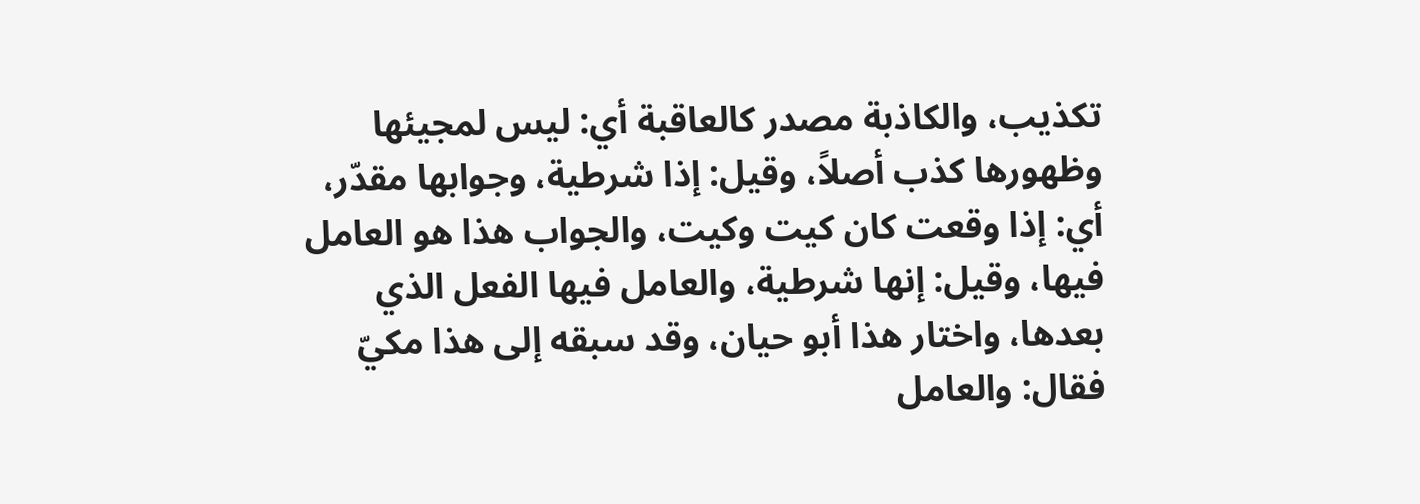تكذيب، والكاذبة مصدر كالعاقبة أي: ليس لمجيئها وظهورها كذب أصلاً، وقيل: إذا شرطية، وجوابها مقدّر، أي: إذا وقعت كان كيت وكيت، والجواب هذا هو العامل فيها، وقيل: إنها شرطية، والعامل فيها الفعل الذي بعدها، واختار هذا أبو حيان، وقد سبقه إلى هذا مكيّ فقال: والعامل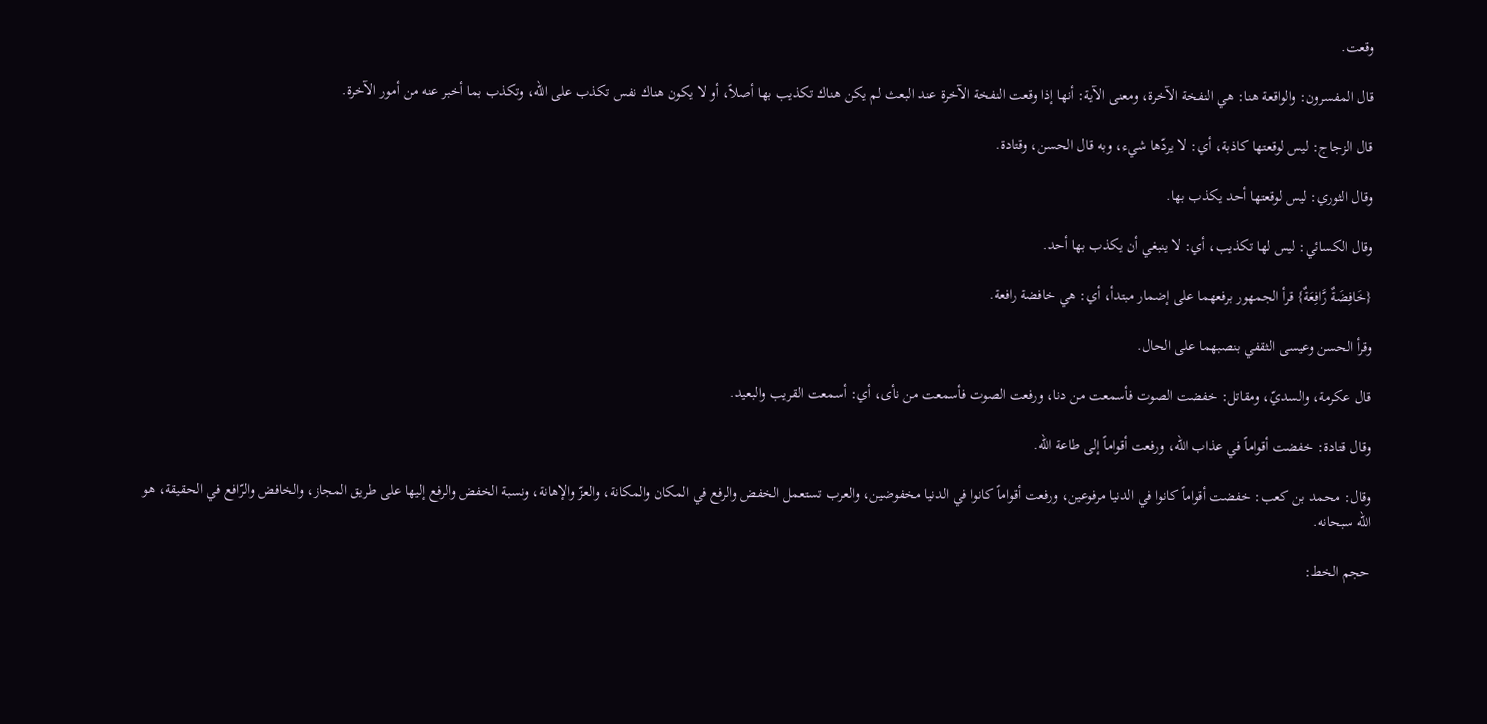وقعت.

قال المفسرون: والواقعة هنا: هي النفخة الآخرة، ومعنى الآية: أنها إذا وقعت النفخة الآخرة عند البعث لم يكن هناك تكذيب بها أصلاً، أو لا يكون هناك نفس تكذب على الله، وتكذب بما أخبر عنه من أمور الآخرة.

قال الزجاج: ليس لوقعتها كاذبة، أي: لا يردّها شيء، وبه قال الحسن، وقتادة.

وقال الثوري: ليس لوقعتها أحد يكذب بها.

وقال الكسائي: ليس لها تكذيب، أي: لا ينبغي أن يكذب بها أحد.

{خَافِضَةٌ رَّافِعَةٌ} قرأ الجمهور برفعهما على إضمار مبتدأ، أي: هي خافضة رافعة.

وقرأ الحسن وعيسى الثقفي بنصبهما على الحال.

قال عكرمة، والسديّ، ومقاتل: خفضت الصوت فأسمعت من دنا، ورفعت الصوت فأسمعت من نأى، أي: أسمعت القريب والبعيد.

وقال قتادة: خفضت أقواماً في عذاب الله، ورفعت أقواماً إلى طاعة الله.

وقال: محمد بن كعب: خفضت أقواماً كانوا في الدنيا مرفوعين، ورفعت أقواماً كانوا في الدنيا مخفوضين، والعرب تستعمل الخفض والرفع في المكان والمكانة، والعزّ والإهانة، ونسبة الخفض والرفع إليها على طريق المجاز، والخافض والرّافع في الحقيقة، هو الله سبحانه.

حجم الخط: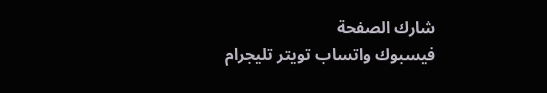شارك الصفحة
فيسبوك واتساب تويتر تليجرام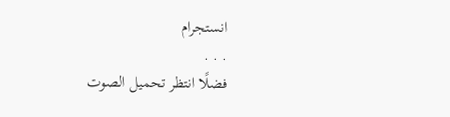انستجرام
. . .
فضلًا انتظر تحميل الصوت